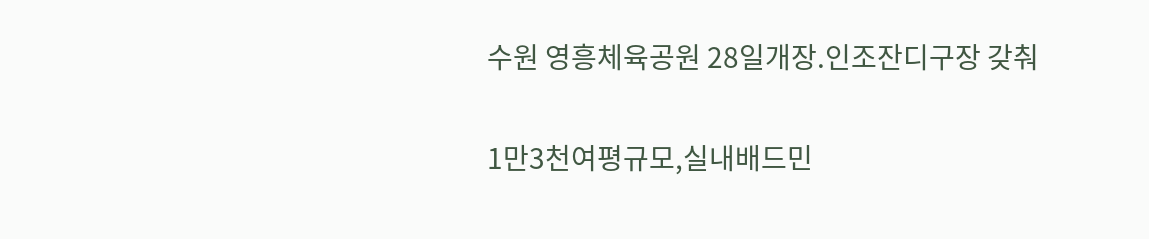수원 영흥체육공원 28일개장.인조잔디구장 갖춰

1만3천여평규모,실내배드민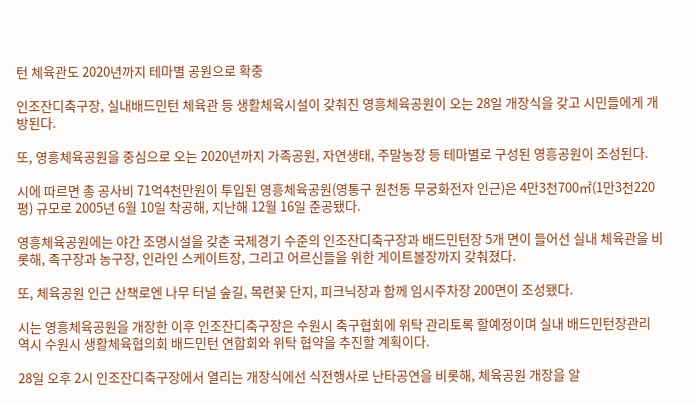턴 체육관도 2020년까지 테마별 공원으로 확충

인조잔디축구장, 실내배드민턴 체육관 등 생활체육시설이 갖춰진 영흥체육공원이 오는 28일 개장식을 갖고 시민들에게 개방된다.

또, 영흥체육공원을 중심으로 오는 2020년까지 가족공원, 자연생태, 주말농장 등 테마별로 구성된 영흥공원이 조성된다.

시에 따르면 총 공사비 71억4천만원이 투입된 영흥체육공원(영통구 원천동 무궁화전자 인근)은 4만3천700㎡(1만3천220평) 규모로 2005년 6월 10일 착공해, 지난해 12월 16일 준공됐다.

영흥체육공원에는 야간 조명시설을 갖춘 국제경기 수준의 인조잔디축구장과 배드민턴장 5개 면이 들어선 실내 체육관을 비롯해, 족구장과 농구장, 인라인 스케이트장, 그리고 어르신들을 위한 게이트볼장까지 갖춰졌다.

또, 체육공원 인근 산책로엔 나무 터널 숲길, 목련꽃 단지, 피크닉장과 함께 임시주차장 200면이 조성됐다.

시는 영흥체육공원을 개장한 이후 인조잔디축구장은 수원시 축구협회에 위탁 관리토록 할예정이며 실내 배드민턴장관리 역시 수원시 생활체육협의회 배드민턴 연합회와 위탁 협약을 추진할 계획이다.

28일 오후 2시 인조잔디축구장에서 열리는 개장식에선 식전행사로 난타공연을 비롯해, 체육공원 개장을 알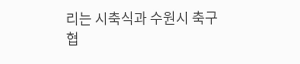리는 시축식과 수원시 축구협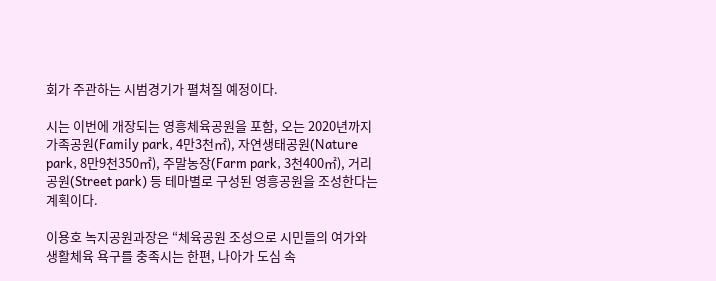회가 주관하는 시범경기가 펼쳐질 예정이다.

시는 이번에 개장되는 영흥체육공원을 포함, 오는 2020년까지 가족공원(Family park, 4만3천㎡), 자연생태공원(Nature park, 8만9천350㎡), 주말농장(Farm park, 3천400㎡), 거리공원(Street park) 등 테마별로 구성된 영흥공원을 조성한다는 계획이다.

이용호 녹지공원과장은 “체육공원 조성으로 시민들의 여가와 생활체육 욕구를 충족시는 한편, 나아가 도심 속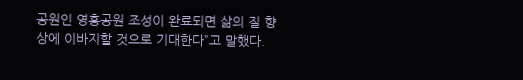공원인 영흥공원 조성이 완료되면 삶의 질 향상에 이바지할 것으로 기대한다”고 말했다.